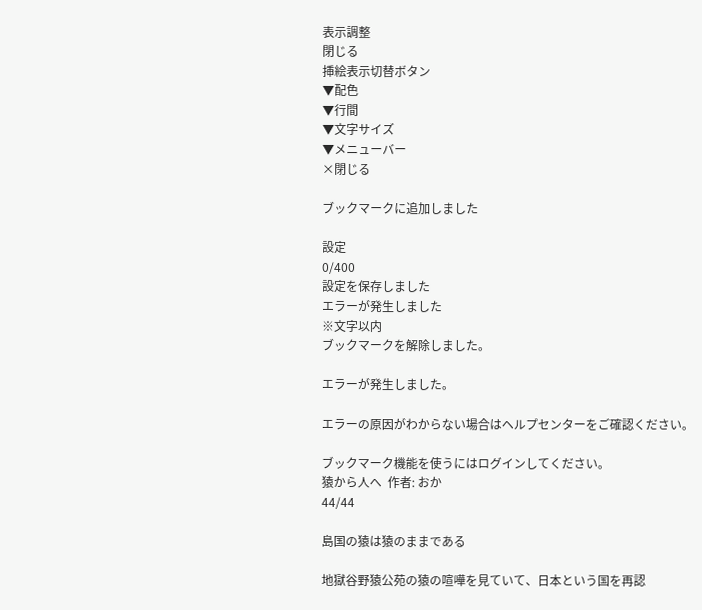表示調整
閉じる
挿絵表示切替ボタン
▼配色
▼行間
▼文字サイズ
▼メニューバー
×閉じる

ブックマークに追加しました

設定
0/400
設定を保存しました
エラーが発生しました
※文字以内
ブックマークを解除しました。

エラーが発生しました。

エラーの原因がわからない場合はヘルプセンターをご確認ください。

ブックマーク機能を使うにはログインしてください。
猿から人へ  作者: おか
44/44

島国の猿は猿のままである

地獄谷野猿公苑の猿の喧嘩を見ていて、日本という国を再認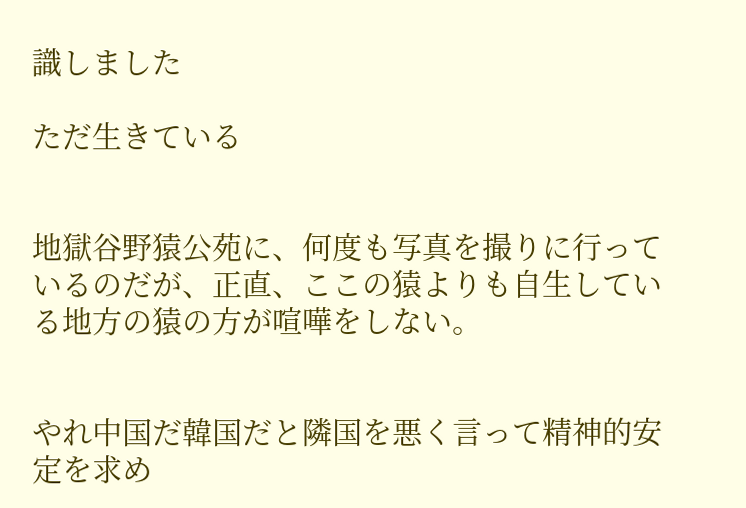識しました

ただ生きている


地獄谷野猿公苑に、何度も写真を撮りに行っているのだが、正直、ここの猿よりも自生している地方の猿の方が喧嘩をしない。


やれ中国だ韓国だと隣国を悪く言って精神的安定を求め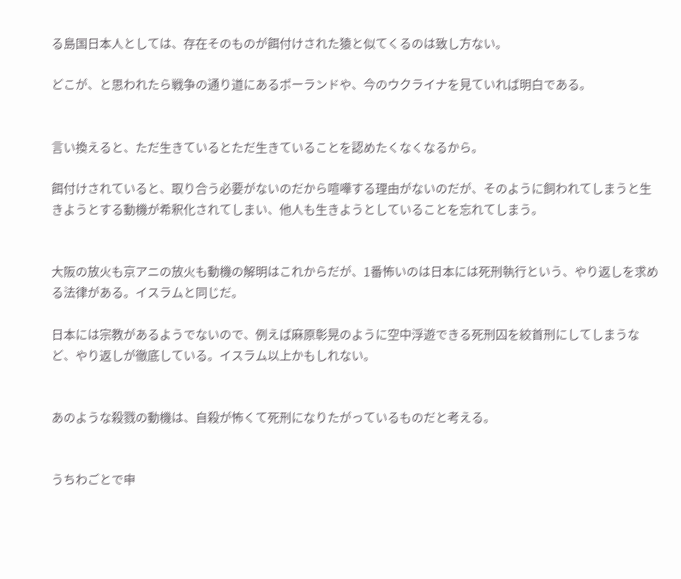る島国日本人としては、存在そのものが餌付けされた猿と似てくるのは致し方ない。

どこが、と思われたら戦争の通り道にあるポーランドや、今のウクライナを見ていれば明白である。


言い換えると、ただ生きているとただ生きていることを認めたくなくなるから。

餌付けされていると、取り合う必要がないのだから喧嘩する理由がないのだが、そのように飼われてしまうと生きようとする動機が希釈化されてしまい、他人も生きようとしていることを忘れてしまう。


大阪の放火も京アニの放火も動機の解明はこれからだが、1番怖いのは日本には死刑執行という、やり返しを求める法律がある。イスラムと同じだ。

日本には宗教があるようでないので、例えば麻原彰晃のように空中浮遊できる死刑囚を絞首刑にしてしまうなど、やり返しが徹底している。イスラム以上かもしれない。


あのような殺戮の動機は、自殺が怖くて死刑になりたがっているものだと考える。


うちわごとで申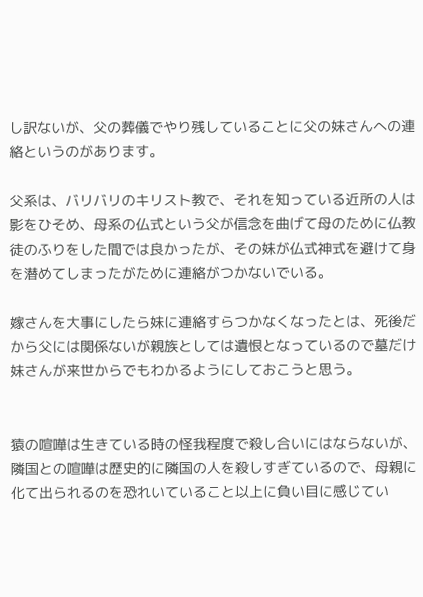し訳ないが、父の葬儀でやり残していることに父の妹さんへの連絡というのがあります。

父系は、バリバリのキリスト教で、それを知っている近所の人は影をひそめ、母系の仏式という父が信念を曲げて母のために仏教徒のふりをした間では良かったが、その妹が仏式神式を避けて身を潜めてしまったがために連絡がつかないでいる。

嫁さんを大事にしたら妹に連絡すらつかなくなったとは、死後だから父には関係ないが親族としては遺恨となっているので墓だけ妹さんが来世からでもわかるようにしておこうと思う。


猿の喧嘩は生きている時の怪我程度で殺し合いにはならないが、隣国との喧嘩は歴史的に隣国の人を殺しすぎているので、母親に化て出られるのを恐れいていること以上に負い目に感じてい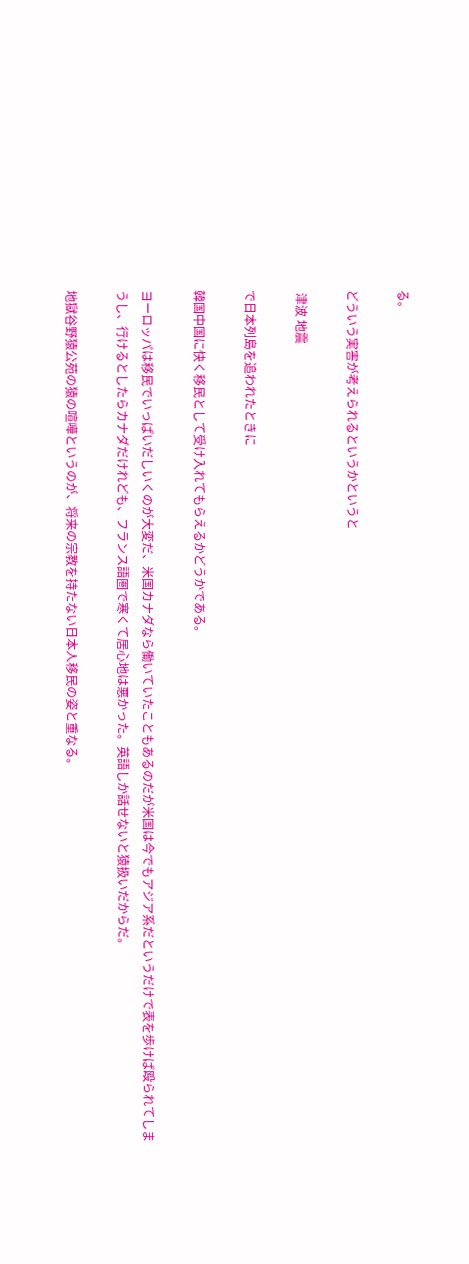る。

どういう実害が考えられるというかというと

 津波 地震

で日本列島を追われたときに

韓国中国に快く移民として受け入れてもらえるかどうかである。

ヨーロッパは移民でいっぱいだしいくのが大変だ、米国カナダなら働いていたこともあるのだが米国は今でもアジア系だというだけで表を歩けば殴られてしまうし、行けるとしたらカナダだけれども、フランス語圏で寒くて居心地は悪かった。英語しか話せないと猿扱いだからだ。

地獄谷野猿公苑の猿の喧嘩というのが、将来の宗教を持たない日本人移民の姿と重なる。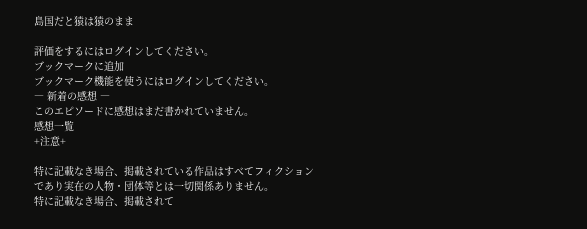島国だと猿は猿のまま

評価をするにはログインしてください。
ブックマークに追加
ブックマーク機能を使うにはログインしてください。
― 新着の感想 ―
このエピソードに感想はまだ書かれていません。
感想一覧
+注意+

特に記載なき場合、掲載されている作品はすべてフィクションであり実在の人物・団体等とは一切関係ありません。
特に記載なき場合、掲載されて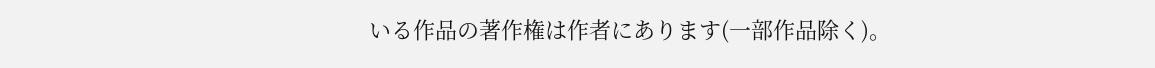いる作品の著作権は作者にあります(一部作品除く)。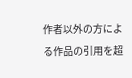作者以外の方による作品の引用を超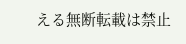える無断転載は禁止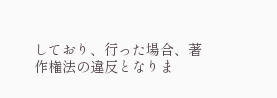しており、行った場合、著作権法の違反となりま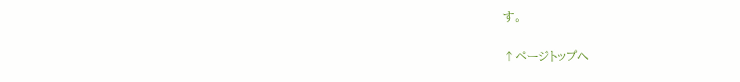す。

↑ページトップへ